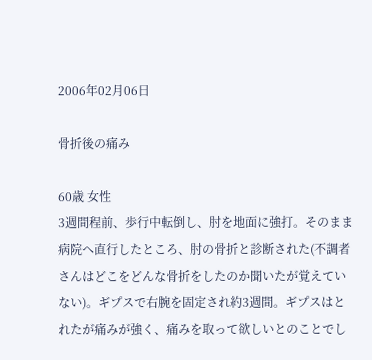2006年02月06日

骨折後の痛み

60歳 女性
3週間程前、歩行中転倒し、肘を地面に強打。そのまま病院へ直行したところ、肘の骨折と診断された(不調者さんはどこをどんな骨折をしたのか聞いたが覚えていない)。ギプスで右腕を固定され約3週間。ギプスはとれたが痛みが強く、痛みを取って欲しいとのことでし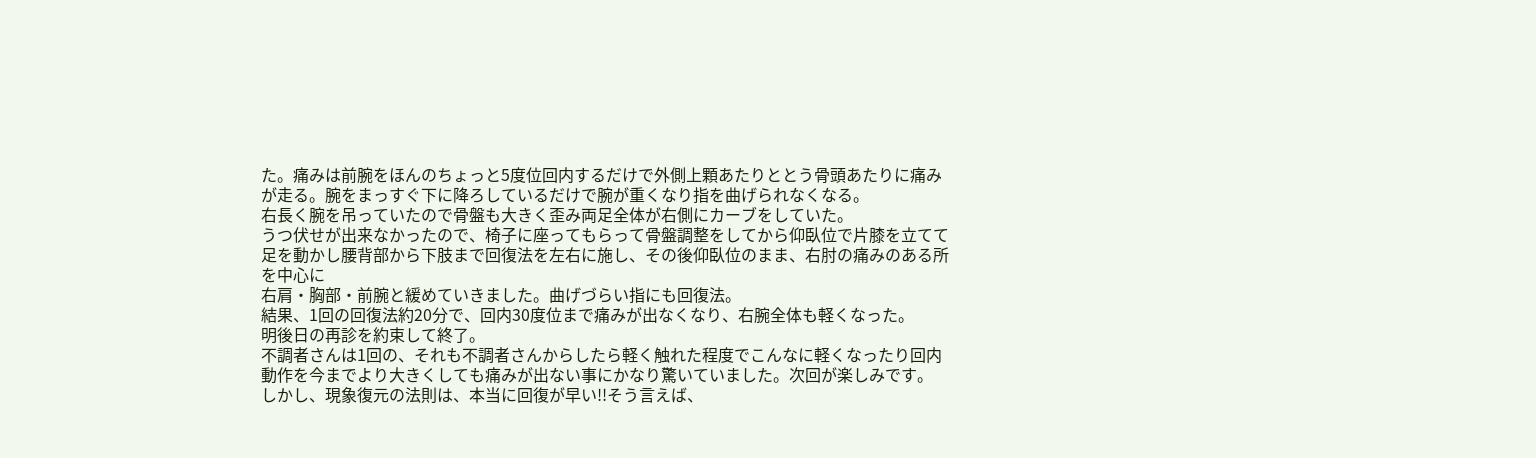た。痛みは前腕をほんのちょっと5度位回内するだけで外側上顆あたりととう骨頭あたりに痛みが走る。腕をまっすぐ下に降ろしているだけで腕が重くなり指を曲げられなくなる。
右長く腕を吊っていたので骨盤も大きく歪み両足全体が右側にカーブをしていた。
うつ伏せが出来なかったので、椅子に座ってもらって骨盤調整をしてから仰臥位で片膝を立てて足を動かし腰背部から下肢まで回復法を左右に施し、その後仰臥位のまま、右肘の痛みのある所を中心に
右肩・胸部・前腕と緩めていきました。曲げづらい指にも回復法。
結果、1回の回復法約20分で、回内30度位まで痛みが出なくなり、右腕全体も軽くなった。
明後日の再診を約束して終了。
不調者さんは1回の、それも不調者さんからしたら軽く触れた程度でこんなに軽くなったり回内動作を今までより大きくしても痛みが出ない事にかなり驚いていました。次回が楽しみです。
しかし、現象復元の法則は、本当に回復が早い!!そう言えば、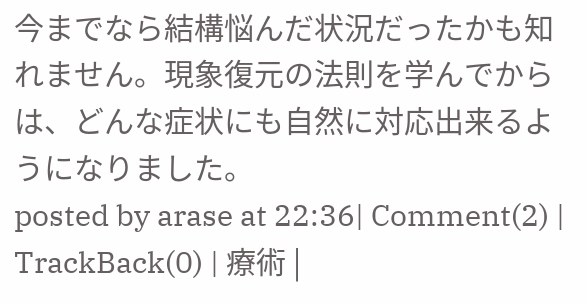今までなら結構悩んだ状況だったかも知れません。現象復元の法則を学んでからは、どんな症状にも自然に対応出来るようになりました。
posted by arase at 22:36| Comment(2) | TrackBack(0) | 療術 |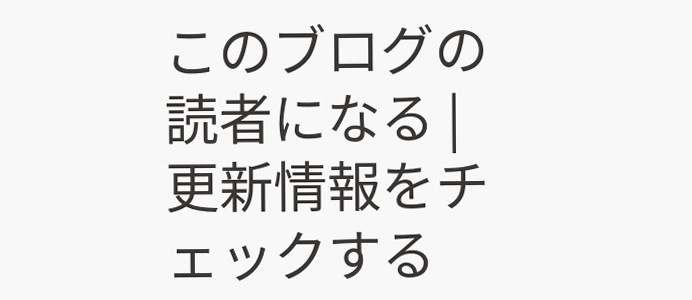このブログの読者になる | 更新情報をチェックする